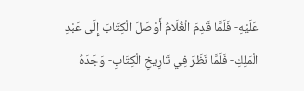عَلَيْهِ- فَلَمَّا قَدِمَ الْغُلَامُ أَوْصَلَ الْكِتَابَ إِلَى عَبْدِ الْمَلِكِ- فَلَمَّا نَظَرَ فِي تَارِيخِ الْكِتَابِ- وَجَدَهُ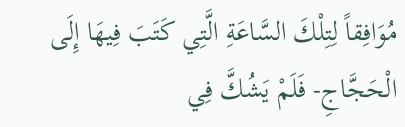مُوَافِقاً لِتِلْكَ السَّاعَةِ الَّتِي كَتَبَ فِيهَا إِلَى الْحَجَّاجِ- فَلَمْ يَشُكَّ فِي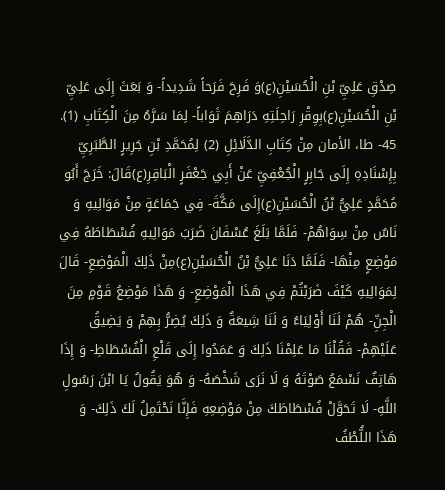صِدْقِ عَلِيِّ بْنِ الْحُسَيْنِ(ع)وَ فَرِحَ فَرَحاً شَدِيداً- وَ بَعَثَ إِلَى عَلِيِّ بْنِ الْحُسَيْنِ(ع)بِوِقْرِ رَاحِلَتِهِ دَرَاهِمَ ثَوَاباً- لِمَا سَرَّهُ مِنَ الْكِتَابِ (1).
45- طا، الأمان مِنْ كِتَابِ الدَّلَائِلِ (2) لِمُحَمَّدِ بْنِ جَرِيرٍ الطَّبَرِيِّ بِإِسْنَادِهِ إِلَى جَابِرٍ الْجُعْفِيِّ عَنْ أَبِي جَعْفَرٍ الْبَاقِرِ(ع)قَالَ: خَرَجَ أَبُو مُحَمَّدٍ عَلِيُّ بْنُ الْحُسَيْنِ(ع)إِلَى مَكَّةَ- فِي جَمَاعَةٍ مِنْ مَوَالِيهِ وَ نَاسٌ مِنْ سِوَاهُمْ- فَلَمَّا بَلَغَ عُسْفَانَ ضَرَبَ مَوَالِيهِ فُسْطَاطَهُ فِي مَوْضِعٍ مِنْهَا- فَلَمَّا دَنَا عَلِيُّ بْنُ الْحُسَيْنِ(ع)مِنْ ذَلِكَ الْمَوْضِعِ- قَالَ لِمَوَالِيهِ كَيْفَ ضَرَبْتُمْ فِي هَذَا الْمَوْضِعِ- وَ هَذَا مَوْضِعُ قَوْمٍ مِنَ الْجِنِّ- هُمْ لَنَا أَوْلِيَاءُ وَ لَنَا شِيعَةٌ وَ ذَلِكَ يُضِرُّ بِهِمْ وَ يَضِيقُ عَلَيْهِمْ- فَقُلْنَا مَا عَلِمْنَا ذَلِكَ وَ عَمَدُوا إِلَى قَلْعِ الْفُسْطَاطِ- وَ إِذَا هَاتِفٌ نَسْمَعُ صَوْتَهُ وَ لَا نَرَى شَخْصَهُ- وَ هُوَ يَقُولُ يَا ابْنَ رَسُولِ اللَّهِ- لَا تَحَوَّلْ فُسْطَاطَكَ مِنْ مَوْضِعِهِ فَإِنَّا نَحْتَمِلُ لَكَ ذَلِكَ- وَ هَذَا اللُّطْفُ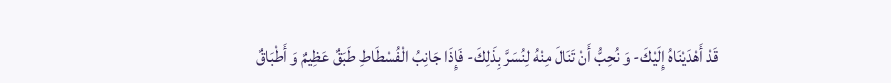قَدْ أَهْدَيْنَاهُ إِلَيْكَ- وَ نُحِبُّ أَنْ تَنَالَ مِنْهُ لِنُسَرَّ بِذَلِكَ- فَإِذَا جَانِبُ الْفُسْطَاطِ طَبَقٌ عَظِيمٌ وَ أَطْبَاقٌ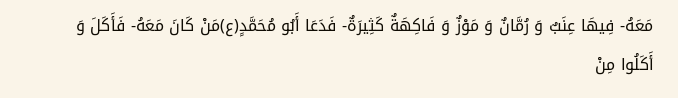مَعَهُ- فِيهَا عِنَبٌ وَ رُمَّانٌ وَ مَوْزٌ وَ فَاكِهَةٌ كَثِيرَةٌ- فَدَعَا أَبُو مُحَمَّدٍ(ع)مَنْ كَانَ مَعَهُ- فَأَكَلَ وَ أَكَلُوا مِنْ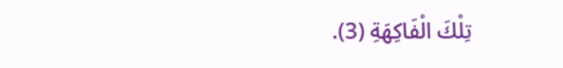تِلْكَ الْفَاكِهَةِ (3).